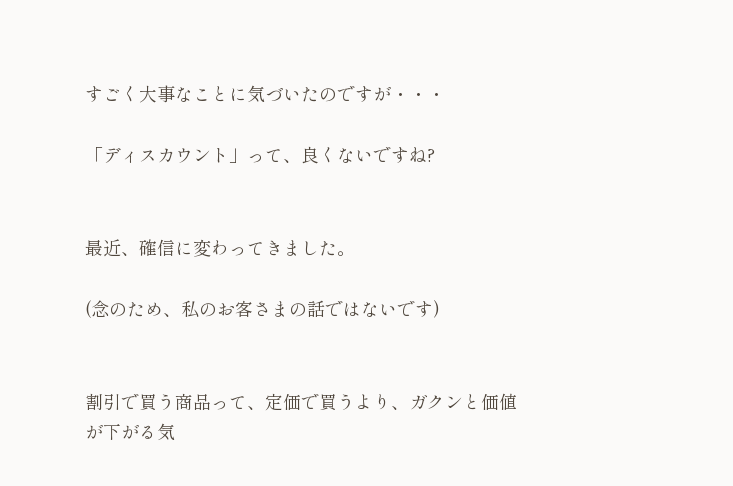すごく大事なことに気づいたのですが・・・

「ディスカウント」って、良くないですね?


最近、確信に変わってきました。

(念のため、私のお客さまの話ではないです)


割引で買う商品って、定価で買うより、ガクンと価値が下がる気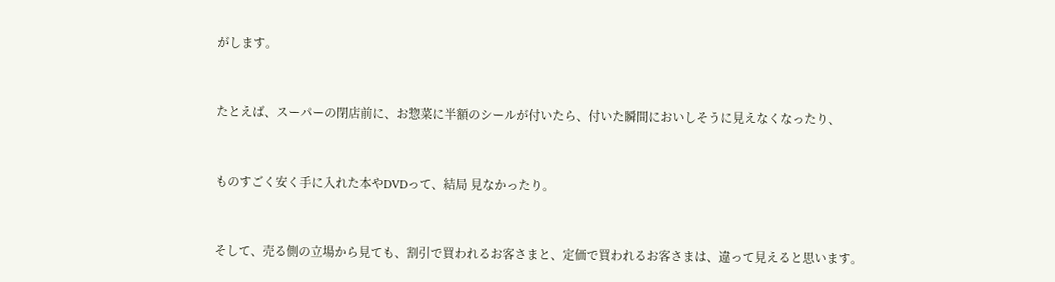がします。


たとえば、スーパーの閉店前に、お惣菜に半額のシールが付いたら、付いた瞬間においしそうに見えなくなったり、


ものすごく安く手に入れた本やDVDって、結局 見なかったり。


そして、売る側の立場から見ても、割引で買われるお客さまと、定価で買われるお客さまは、違って見えると思います。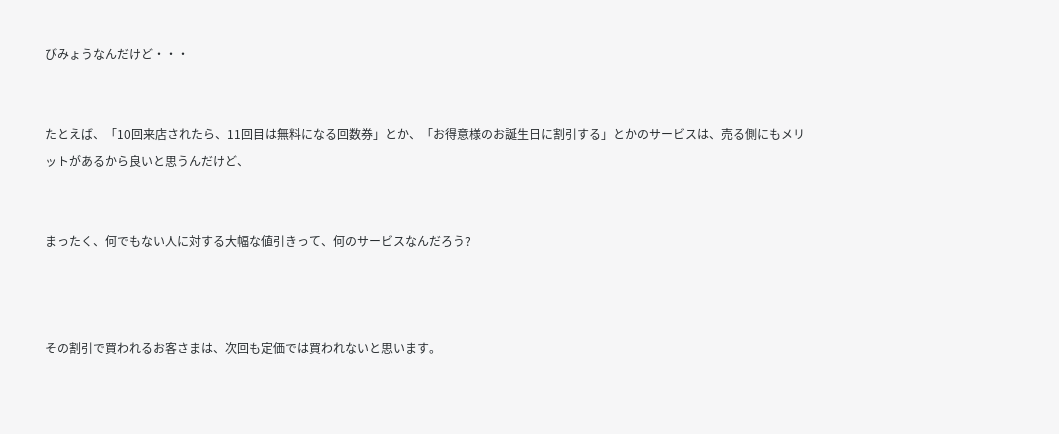びみょうなんだけど・・・


たとえば、「10回来店されたら、11回目は無料になる回数券」とか、「お得意様のお誕生日に割引する」とかのサービスは、売る側にもメリットがあるから良いと思うんだけど、


まったく、何でもない人に対する大幅な値引きって、何のサービスなんだろう?



その割引で買われるお客さまは、次回も定価では買われないと思います。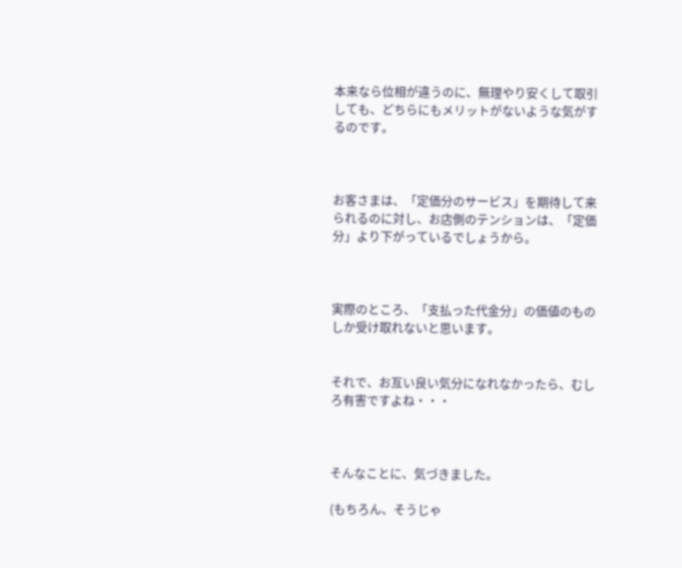本来なら位相が違うのに、無理やり安くして取引しても、どちらにもメリットがないような気がするのです。



お客さまは、「定価分のサービス」を期待して来られるのに対し、お店側のテンションは、「定価分」より下がっているでしょうから。



実際のところ、「支払った代金分」の価値のものしか受け取れないと思います。


それで、お互い良い気分になれなかったら、むしろ有害ですよね・・・



そんなことに、気づきました。

(もちろん、そうじゃ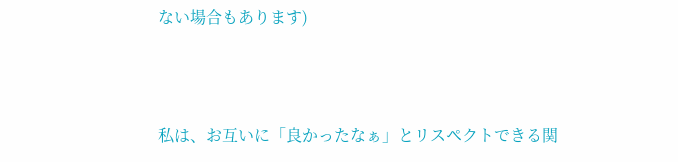ない場合もあります)



私は、お互いに「良かったなぁ」とリスペクトできる関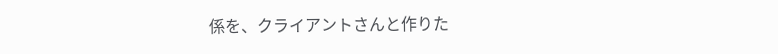係を、クライアントさんと作りた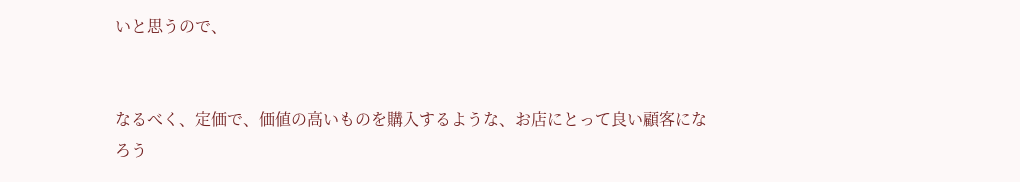いと思うので、


なるべく、定価で、価値の高いものを購入するような、お店にとって良い顧客になろう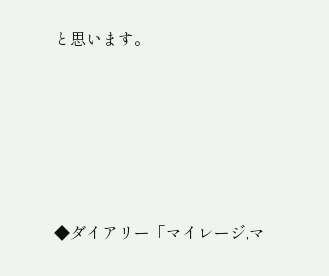と思います。





◆ダイアリー「マイレージ,マ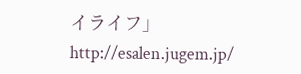イライフ」http://esalen.jugem.jp/